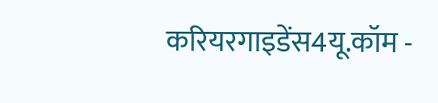करियरगाइडेंस4यू.कॉम -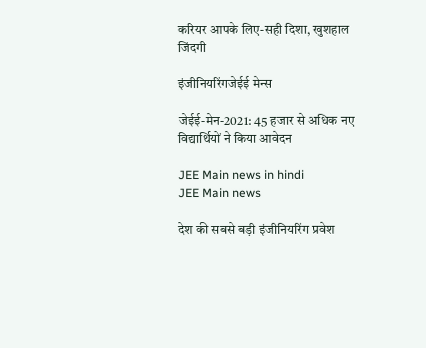करियर आपके लिए-सही दिशा, खुशहाल जिंदगी

इंजीनियरिंगजेईई मेन्स

जेईई-मेन-2021: 45 हजार से अधिक नए विद्यार्थियों ने किया आवेदन

JEE Main news in hindi
JEE Main news

देश की सबसे बड़ी इंजीनियरिंग प्रवेश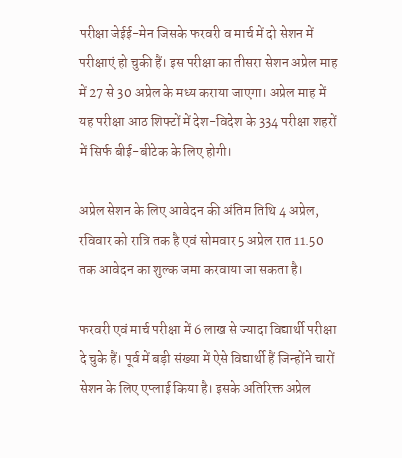परीक्षा जेईई-मेन जिसके फरवरी व मार्च में दो सेशन में परीक्षाएं हो चुकी हैं। इस परीक्षा का तीसरा सेशन अप्रेल माह में 27 से 30 अप्रेल के मध्य कराया जाएगा। अप्रेल माह में यह परीक्षा आठ शिफ्टों में देश-विदेश के 334 परीक्षा शहरों में सिर्फ बीई-बीटेक के लिए होगी।

अप्रेल सेशन के लिए आवेदन की अंतिम तिथि 4 अप्रेल, रविवार को रात्रि तक है एवं सोमवार 5 अप्रेल रात 11.50 तक आवेदन का शुल्क जमा करवाया जा सकता है।

फरवरी एवं मार्च परीक्षा में 6 लाख से ज्यादा विद्यार्थी परीक्षा दे चुके हैं। पूर्व में बड़ी संख्या में ऐसे विद्यार्थी हैं जिन्होंने चारों सेशन के लिए एप्लाई किया है। इसके अतिरिक्त अप्रेल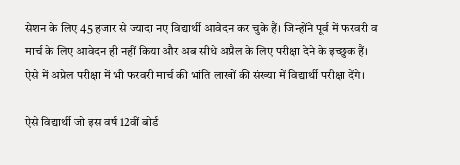सेशन के लिए 45 हजार से ज्यादा नए विद्यार्थी आवेदन कर चुके हैं। जिन्होंने पूर्व में फरवरी व मार्च के लिए आवेदन ही नहीं किया और अब सीधे अप्रैल के लिए परीक्षा देने के इच्छुक हैं। ऐसे में अप्रेल परीक्षा में भी फरवरी मार्च की भांति लाखों की संख्या में विद्यार्थी परीक्षा देंगे।

ऐसे विद्यार्थी जो इस वर्ष 12वीं बोर्ड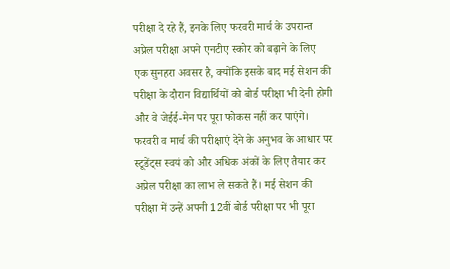परीक्षा दे रहे हैं, इनके लिए फरवरी मार्च के उपरान्त अप्रेल परीक्षा अपने एनटीए स्कोर को बढ़ाने के लिए एक सुनहरा अवसर है, क्योंकि इसके बाद मई सेशन की परीक्षा के दौरान विद्यार्थियों को बोर्ड परीक्षा भी देनी होगी और वे जेईई-मेन पर पूरा फोकस नहीं कर पाएंगे। फरवरी व मार्च की परीक्षाएं देने के अनुभव के आधार पर स्टूडेंट्स स्वयं को और अधिक अंकों के लिए तैयार कर अप्रेल परीक्षा का लाभ ले सकते हैं। मई सेशन की परीक्षा में उन्हें अपनी 12वीं बोर्ड परीक्षा पर भी पूरा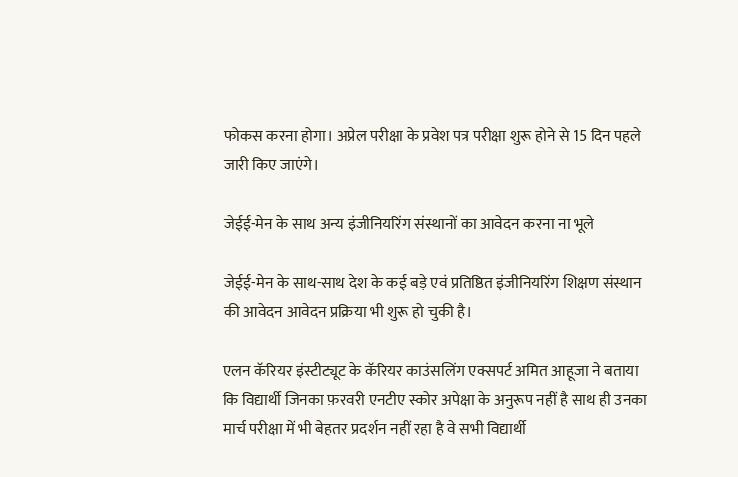फोकस करना होगा। अप्रेल परीक्षा के प्रवेश पत्र परीक्षा शुरू होने से 15 दिन पहले जारी किए जाएंगे।

जेईई-मेन के साथ अन्य इंजीनियरिंग संस्थानों का आवेदन करना ना भूले

जेईई-मेन के साथ-साथ देश के कई बड़े एवं प्रतिष्ठित इंजीनियरिंग शिक्षण संस्थान की आवेदन आवेदन प्रक्रिया भी शुरू हो चुकी है।

एलन कॅरियर इंस्टीट्यूट के कॅरियर काउंसलिंग एक्सपर्ट अमित आहूजा ने बताया कि विद्यार्थी जिनका फ़रवरी एनटीए स्कोर अपेक्षा के अनुरूप नहीं है साथ ही उनका मार्च परीक्षा में भी बेहतर प्रदर्शन नहीं रहा है वे सभी विद्यार्थी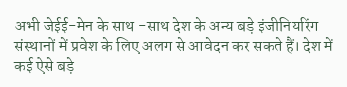अभी जेईई-मेन के साथ -साथ देश के अन्य बड़े इंजीनियरिंग संस्थानों में प्रवेश के लिए अलग से आवेदन कर सकते हैं। देश में कई ऐसे बड़े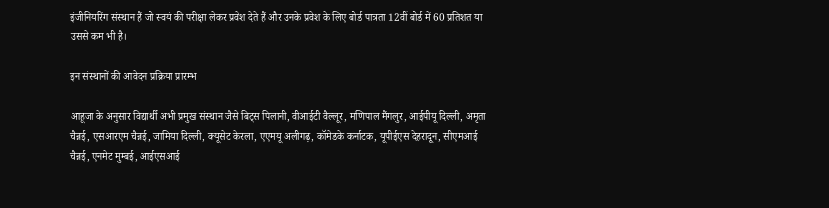इंजीनियरिंग संस्थान हैं जो स्वयं की परीक्षा लेकर प्रवेश देते हैं और उनके प्रवेश के लिए बोर्ड पात्रता 12वीं बोर्ड में 60 प्रतिशत या उससे कम भी है।

इन संस्थानों की आवेदन प्रक्रिया प्रारम्भ

आहूजा के अनुसार विद्यार्थी अभी प्रमुख संस्थान जैसे बिट्स पिलानी, वीआईटी वैल्लूर, मणिपाल मैंगलुर, आईपीयू दिल्ली, अमृता चैन्नई, एसआरएम चैन्नई, जामिया दिल्ली, क्यूसेट केरला, एएमयू अलीगढ़, कॉमेडके कर्नाटक, यूपीईएस देहरादून, सीएमआई चैन्नई, एनमेट मुम्बई, आईएसआई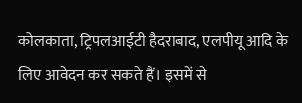कोलकाता, ट्रिपलआईटी हैदराबाद, एलपीयू आदि के लिए आवेदन कर सकते हैं। इसमें से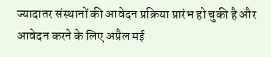ज्यादातर संस्थानों की आवेदन प्रक्रिया प्रारंभ हो चुकी है और आवेदन करने के लिए अप्रैल मई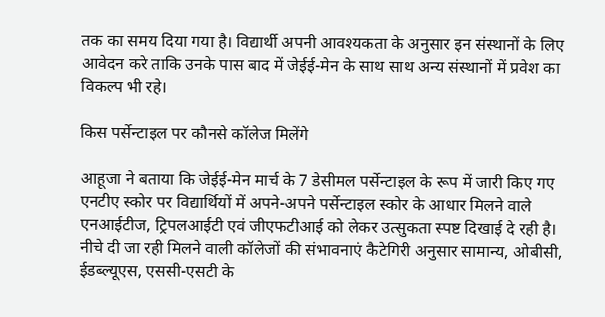तक का समय दिया गया है। विद्यार्थी अपनी आवश्यकता के अनुसार इन संस्थानों के लिए आवेदन करे ताकि उनके पास बाद में जेईई-मेन के साथ साथ अन्य संस्थानों में प्रवेश का विकल्प भी रहे।

किस पर्सेन्टाइल पर कौनसे कॉलेज मिलेंगे

आहूजा ने बताया कि जेईई-मेन मार्च के 7 डेसीमल पर्सेन्टाइल के रूप में जारी किए गए एनटीए स्कोर पर विद्यार्थियों में अपने-अपने पर्सेन्टाइल स्कोर के आधार मिलने वाले एनआईटीज, ट्रिपलआईटी एवं जीएफटीआई को लेकर उत्सुकता स्पष्ट दिखाई दे रही है। नीचे दी जा रही मिलने वाली कॉलेजों की संभावनाएं कैटेगिरी अनुसार सामान्य, ओबीसी, ईडब्ल्यूएस, एससी-एसटी के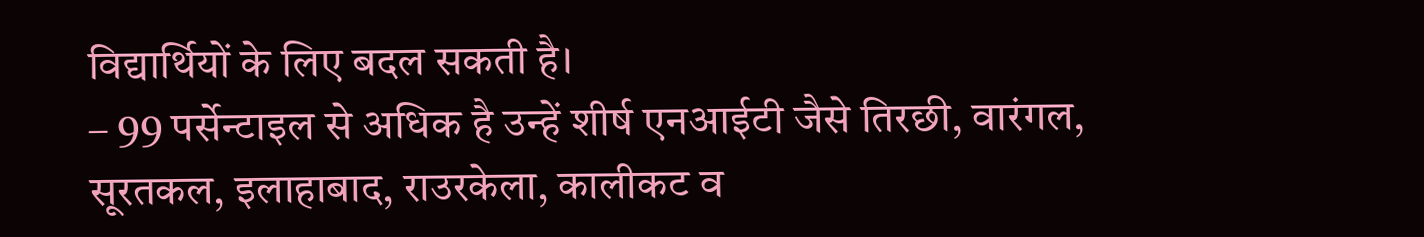विद्यार्थियों के लिए बदल सकती है।
– 99 पर्सेन्टाइल से अधिक है उन्हें शीर्ष एनआईटी जैसे तिरछी, वारंगल, सूरतकल, इलाहाबाद, राउरकेला, कालीकट व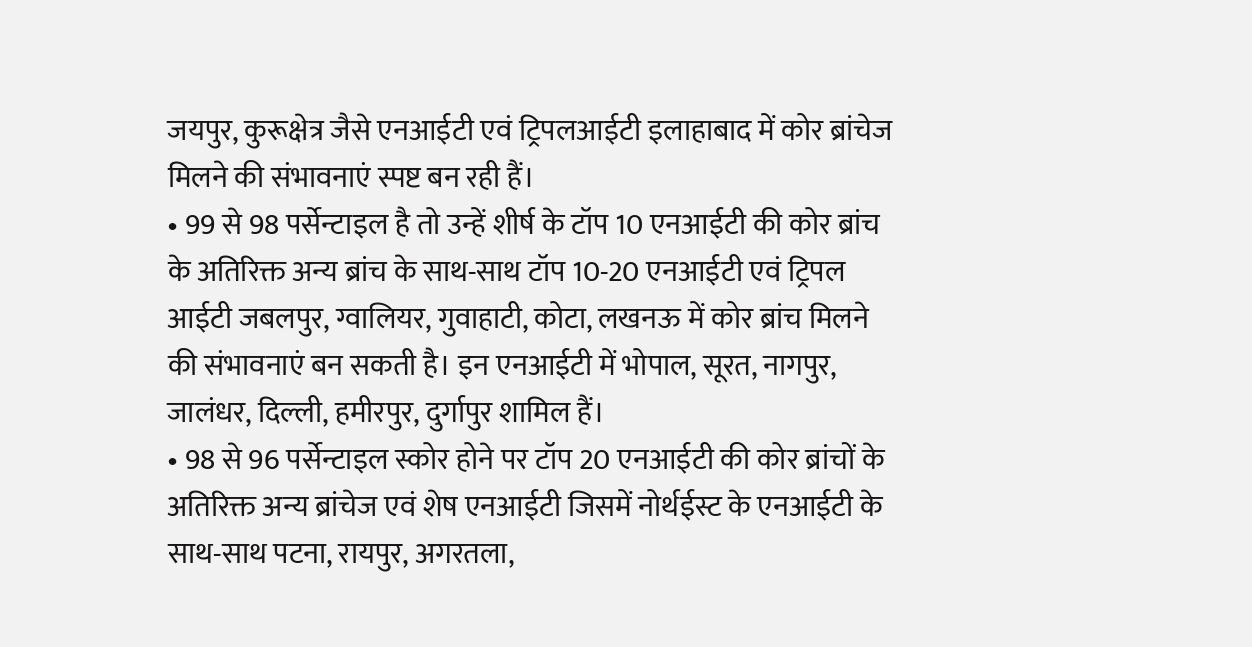जयपुर, कुरूक्षेत्र जैसे एनआईटी एवं ट्रिपलआईटी इलाहाबाद में कोर ब्रांचेज मिलने की संभावनाएं स्पष्ट बन रही हैं।
• 99 से 98 पर्सेन्टाइल है तो उन्हें शीर्ष के टॉप 10 एनआईटी की कोर ब्रांच के अतिरिक्त अन्य ब्रांच के साथ-साथ टॉप 10-20 एनआईटी एवं ट्रिपल आईटी जबलपुर, ग्वालियर, गुवाहाटी, कोटा, लखनऊ में कोर ब्रांच मिलने की संभावनाएं बन सकती है। इन एनआईटी में भोपाल, सूरत, नागपुर, जालंधर, दिल्ली, हमीरपुर, दुर्गापुर शामिल हैं।
• 98 से 96 पर्सेन्टाइल स्कोर होने पर टॉप 20 एनआईटी की कोर ब्रांचों के अतिरिक्त अन्य ब्रांचेज एवं शेष एनआईटी जिसमें नोर्थईस्ट के एनआईटी के साथ-साथ पटना, रायपुर, अगरतला,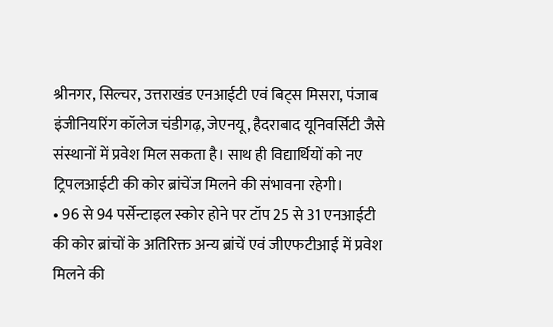श्रीनगर, सिल्चर, उत्तराखंड एनआईटी एवं बिट्स मिसरा, पंजाब इंजीनियरिंग कॉलेज चंडीगढ़, जेएनयू, हैदराबाद यूनिवर्सिटी जैसे संस्थानों में प्रवेश मिल सकता है। साथ ही विद्यार्थियों को नए ट्रिपलआईटी की कोर ब्रांचेंज मिलने की संभावना रहेगी।
• 96 से 94 पर्सेन्टाइल स्कोर होने पर टॉप 25 से 31 एनआईटी की कोर ब्रांचों के अतिरिक्त अन्य ब्रांचें एवं जीएफटीआई में प्रवेश मिलने की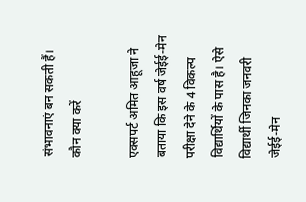संभावनाएं बन सकती हैं।
कौन क्या करें

एक्सपर्ट अमित आहूजा ने बताया कि इस वर्ष जेईई-मेन परीक्षा देने के 4 विकल्प विद्यार्थियों के पास है। ऐसे विद्यार्थी जिनका जनवरी जेईई-मेन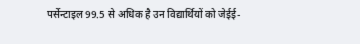पर्सेन्टाइल 99.5 से अधिक है उन विद्यार्थियों को जेईई-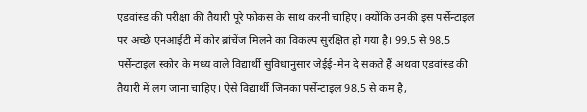एडवांस्ड की परीक्षा की तैयारी पूरे फोकस के साथ करनी चाहिए। क्योंकि उनकी इस पर्सेन्टाइल पर अच्छे एनआईटी में कोर ब्रांचेंज मिलने का विकल्प सुरक्षित हो गया है। 99.5 से 98.5 पर्सेन्टाइल स्कोर के मध्य वाले विद्यार्थी सुविधानुसार जेईई-मेन दे सकते हैं अथवा एडवांस्ड की तैयारी में लग जाना चाहिए। ऐसे विद्यार्थी जिनका पर्सेन्टाइल 98.5 से कम है,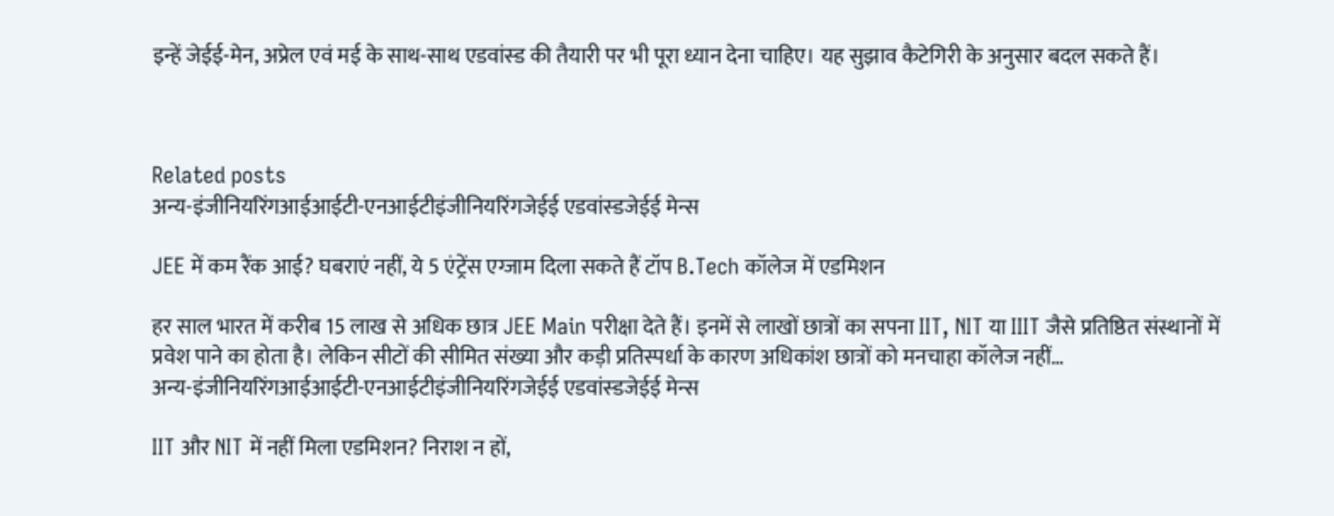इन्हें जेईई-मेन, अप्रेल एवं मई के साथ-साथ एडवांस्ड की तैयारी पर भी पूरा ध्यान देना चाहिए। यह सुझाव कैटेगिरी के अनुसार बदल सकते हैं।



Related posts
अन्य-इंजीनियरिंगआईआईटी-एनआईटीइंजीनियरिंगजेईई एडवांस्डजेईई मेन्स

JEE में कम रैंक आई? घबराएं नहीं, ये 5 एंट्रेंस एग्जाम दिला सकते हैं टॉप B.Tech कॉलेज में एडमिशन

हर साल भारत में करीब 15 लाख से अधिक छात्र JEE Main परीक्षा देते हैं। इनमें से लाखों छात्रों का सपना IIT, NIT या IIIT जैसे प्रतिष्ठित संस्थानों में प्रवेश पाने का होता है। लेकिन सीटों की सीमित संख्या और कड़ी प्रतिस्पर्धा के कारण अधिकांश छात्रों को मनचाहा कॉलेज नहीं…
अन्य-इंजीनियरिंगआईआईटी-एनआईटीइंजीनियरिंगजेईई एडवांस्डजेईई मेन्स

IIT और NIT में नहीं मिला एडमिशन? निराश न हों,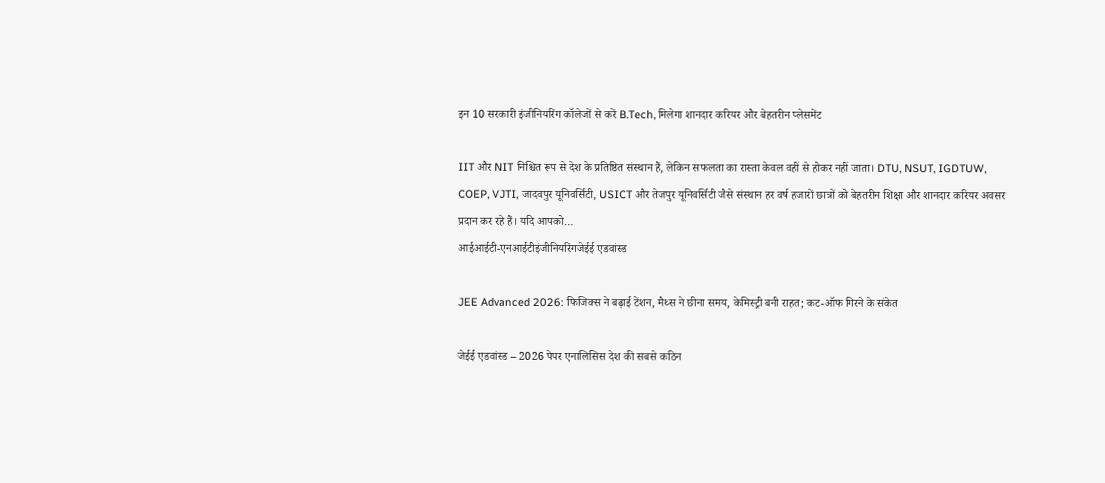इन 10 सरकारी इंजीनियरिंग कॉलेजों से करें B.Tech, मिलेगा शानदार करियर और बेहतरीन प्लेसमेंट

IIT और NIT निश्चित रूप से देश के प्रतिष्ठित संस्थान हैं, लेकिन सफलता का रास्ता केवल वहीं से होकर नहीं जाता। DTU, NSUT, IGDTUW, COEP, VJTI, जादवपुर यूनिवर्सिटी, USICT और तेजपुर यूनिवर्सिटी जैसे संस्थान हर वर्ष हजारों छात्रों को बेहतरीन शिक्षा और शानदार करियर अवसर प्रदान कर रहे हैं। यदि आपको…
आईआईटी-एनआईटीइंजीनियरिंगजेईई एडवांस्ड

JEE Advanced 2026: फिजिक्स ने बढ़ाई टेंशन, मैथ्स ने छीना समय, केमिस्ट्री बनी राहत; कट-ऑफ गिरने के संकेत

जेईई एडवांस्ड – 2026 पेपर एनालिसिस देश की सबसे कठिन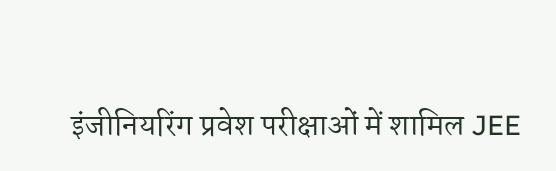इंजीनियरिंग प्रवेश परीक्षाओं में शामिल JEE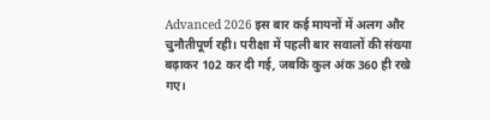Advanced 2026 इस बार कई मायनों में अलग और चुनौतीपूर्ण रही। परीक्षा में पहली बार सवालों की संख्या बढ़ाकर 102 कर दी गई, जबकि कुल अंक 360 ही रखे गए।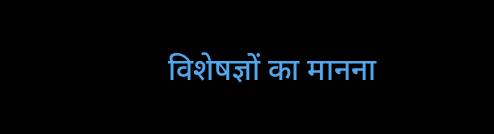विशेषज्ञों का मानना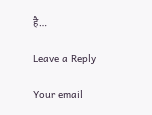है…

Leave a Reply

Your email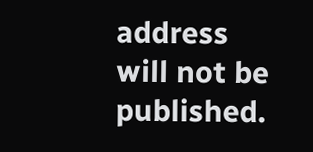address will not be published.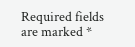Required fields are marked *